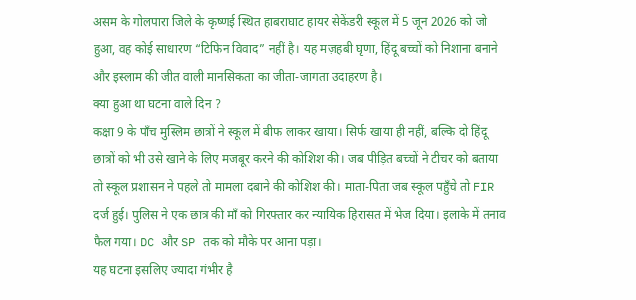असम के गोलपारा जिले के कृष्णई स्थित हाबराघाट हायर सेकेंडरी स्कूल में 5 जून 2026 को जो हुआ, वह कोई साधारण “टिफिन विवाद” नहीं है। यह मज़हबी घृणा, हिंदू बच्चों को निशाना बनाने और इस्लाम की जीत वाली मानसिकता का जीता-जागता उदाहरण है।
क्या हुआ था घटना वाले दिन ?
कक्षा 9 के पाँच मुस्लिम छात्रों ने स्कूल में बीफ लाकर खाया। सिर्फ खाया ही नहीं, बल्कि दो हिंदू छात्रों को भी उसे खाने के लिए मजबूर करने की कोशिश की। जब पीड़ित बच्चों ने टीचर को बताया तो स्कूल प्रशासन ने पहले तो मामला दबाने की कोशिश की। माता-पिता जब स्कूल पहुँचे तो FIR दर्ज हुई। पुलिस ने एक छात्र की माँ को गिरफ्तार कर न्यायिक हिरासत में भेज दिया। इलाके में तनाव फैल गया। DC और SP तक को मौके पर आना पड़ा।
यह घटना इसलिए ज्यादा गंभीर है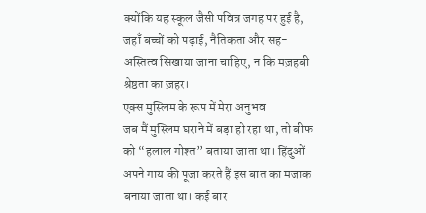क्योंकि यह स्कूल जैसी पवित्र जगह पर हुई है, जहाँ बच्चों को पढ़ाई, नैतिकता और सह-अस्तित्व सिखाया जाना चाहिए, न कि मज़हबी श्रेष्ठता का ज़हर।
एक्स मुस्लिम के रूप में मेरा अनुभव
जब मैं मुस्लिम घराने में बड़ा हो रहा था, तो बीफ को “हलाल गोश्त” बताया जाता था। हिंदुओं अपने गाय की पूजा करते हैं इस बात का मजाक बनाया जाता था। कई बार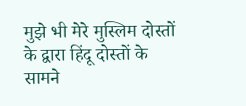मुझे भी मेरे मुस्लिम दोस्तों के द्वारा हिंदू दोस्तों के सामने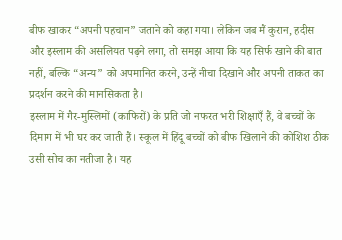बीफ खाकर “अपनी पहचान” जताने को कहा गया। लेकिन जब मैं कुरान, हदीस और इस्लाम की असलियत पढ़ने लगा, तो समझ आया कि यह सिर्फ खाने की बात नहीं, बल्कि “अन्य” को अपमानित करने, उन्हें नीचा दिखाने और अपनी ताकत का प्रदर्शन करने की मानसिकता है।
इस्लाम में गैर-मुस्लिमों (काफिरों) के प्रति जो नफरत भरी शिक्षाएँ हैं, वे बच्चों के दिमाग में भी घर कर जाती हैं। स्कूल में हिंदू बच्चों को बीफ खिलाने की कोशिश ठीक उसी सोच का नतीजा है। यह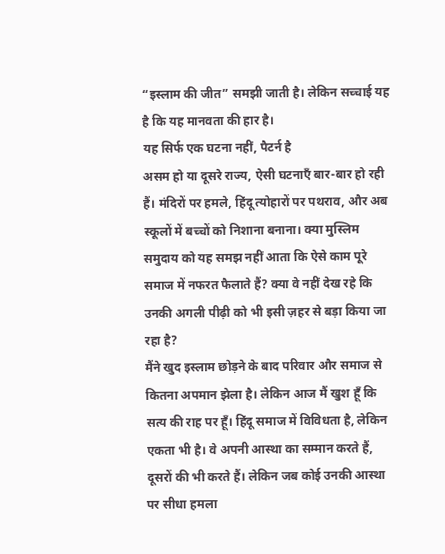“इस्लाम की जीत” समझी जाती है। लेकिन सच्चाई यह है कि यह मानवता की हार है।
यह सिर्फ एक घटना नहीं, पैटर्न है
असम हो या दूसरे राज्य, ऐसी घटनाएँ बार-बार हो रही हैं। मंदिरों पर हमले, हिंदू त्योहारों पर पथराव, और अब स्कूलों में बच्चों को निशाना बनाना। क्या मुस्लिम समुदाय को यह समझ नहीं आता कि ऐसे काम पूरे समाज में नफरत फैलाते हैं? क्या वे नहीं देख रहे कि उनकी अगली पीढ़ी को भी इसी ज़हर से बड़ा किया जा रहा है?
मैंने खुद इस्लाम छोड़ने के बाद परिवार और समाज से कितना अपमान झेला है। लेकिन आज मैं खुश हूँ कि सत्य की राह पर हूँ। हिंदू समाज में विविधता है, लेकिन एकता भी है। वे अपनी आस्था का सम्मान करते हैं, दूसरों की भी करते हैं। लेकिन जब कोई उनकी आस्था पर सीधा हमला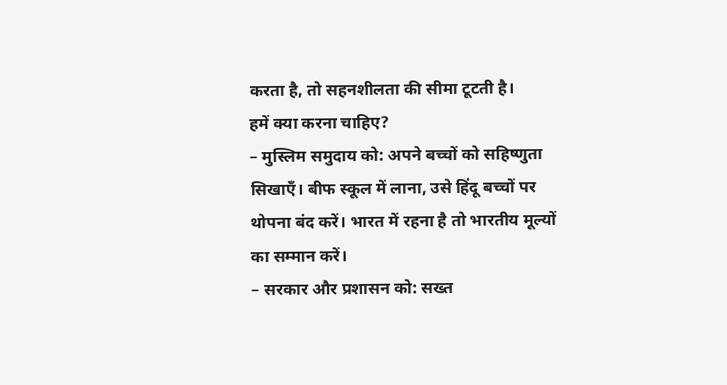करता है, तो सहनशीलता की सीमा टूटती है।
हमें क्या करना चाहिए?
– मुस्लिम समुदाय को: अपने बच्चों को सहिष्णुता सिखाएँ। बीफ स्कूल में लाना, उसे हिंदू बच्चों पर थोपना बंद करें। भारत में रहना है तो भारतीय मूल्यों का सम्मान करें।
– सरकार और प्रशासन को: सख्त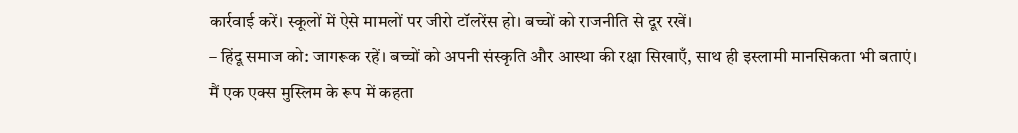कार्रवाई करें। स्कूलों में ऐसे मामलों पर जीरो टॉलरेंस हो। बच्चों को राजनीति से दूर रखें।
– हिंदू समाज को: जागरूक रहें। बच्चों को अपनी संस्कृति और आस्था की रक्षा सिखाएँ, साथ ही इस्लामी मानसिकता भी बताएं।
मैं एक एक्स मुस्लिम के रूप में कहता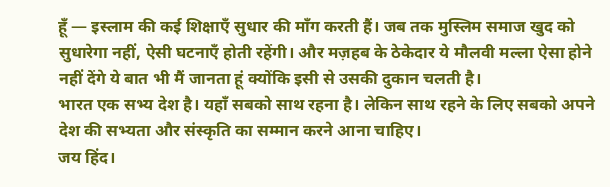हूँ — इस्लाम की कई शिक्षाएँ सुधार की माँग करती हैं। जब तक मुस्लिम समाज खुद को सुधारेगा नहीं, ऐसी घटनाएँ होती रहेंगी। और मज़हब के ठेकेदार ये मौलवी मल्ला ऐसा होने नहीं देंगे ये बात भी मैं जानता हूं क्योंकि इसी से उसकी दुकान चलती है।
भारत एक सभ्य देश है। यहाँ सबको साथ रहना है। लेकिन साथ रहने के लिए सबको अपने देश की सभ्यता और संस्कृति का सम्मान करने आना चाहिए।
जय हिंद।